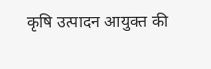कृषि उत्पादन आयुक्त की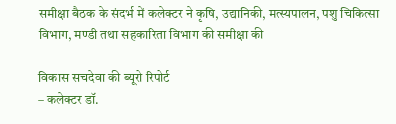समीक्षा बैठक के संदर्भ में कलेक्टर ने कृषि, उद्यानिकी, मत्स्यपालन, पशु चिकित्सा विभाग, मण्डी तथा सहकारिता विभाग की समीक्षा की

विकास सचदेवा की ब्यूरो रिपोर्ट
– कलेक्टर डॉ.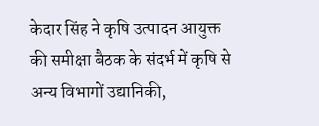केदार सिंह ने कृषि उत्पादन आयुक्त की समीक्षा बैठक के संदर्भ में कृषि से अन्य विभागों उद्यानिकी,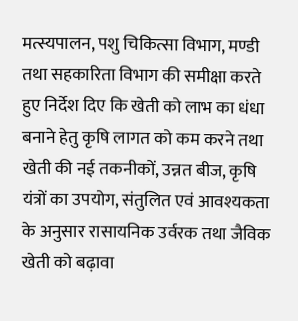मत्स्यपालन, पशु चिकित्सा विभाग, मण्डी तथा सहकारिता विभाग की समीक्षा करते हुए निर्देश दिए कि खेती को लाभ का धंधा बनाने हेतु कृषि लागत को कम करने तथा खेती की नई तकनीकों, उन्नत बीज, कृषि यंत्रों का उपयोग, संतुलित एवं आवश्यकता के अनुसार रासायनिक उर्वरक तथा जैविक खेती को बढ़ावा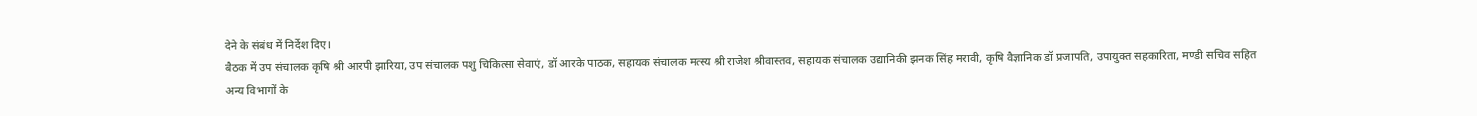देने के संबंध में निर्देश दिए।
बैठक में उप संचालक कृषि श्री आरपी झारिया, उप संचालक पशु चिकित्सा सेवाएं, डॉ आरके पाठक, सहायक संचालक मत्स्य श्री राजेश श्रीवास्तव, सहायक संचालक उद्यानिकी झनक सिंह मरावी, कृषि वैज्ञानिक डॉ प्रजापति, उपायुक्त सहकारिता, मण्डी सचिव सहित अन्य विभागों के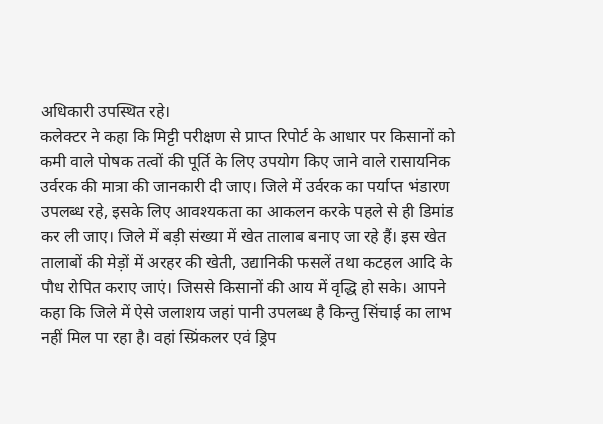अधिकारी उपस्थित रहे।
कलेक्टर ने कहा कि मिट्टी परीक्षण से प्राप्त रिपोर्ट के आधार पर किसानों को कमी वाले पोषक तत्वों की पूर्ति के लिए उपयोग किए जाने वाले रासायनिक उर्वरक की मात्रा की जानकारी दी जाए। जिले में उर्वरक का पर्याप्त भंडारण उपलब्ध रहे, इसके लिए आवश्यकता का आकलन करके पहले से ही डिमांड कर ली जाए। जिले में बड़ी संख्या में खेत तालाब बनाए जा रहे हैं। इस खेत तालाबों की मेड़ों में अरहर की खेती, उद्यानिकी फसलें तथा कटहल आदि के पौध रोपित कराए जाएं। जिससे किसानों की आय में वृद्धि हो सके। आपने कहा कि जिले में ऐसे जलाशय जहां पानी उपलब्ध है किन्तु सिंचाई का लाभ नहीं मिल पा रहा है। वहां स्प्रिंकलर एवं ड्रिप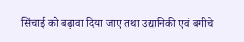सिंचाई को बढ़ावा दिया जाए तथा उद्यानिकी एवं बगीचे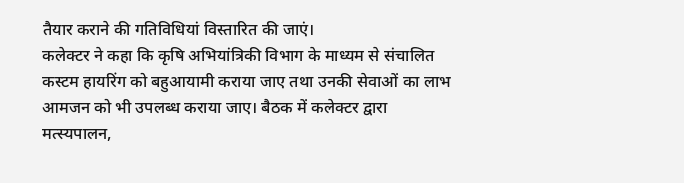तैयार कराने की गतिविधियां विस्तारित की जाएं।
कलेक्टर ने कहा कि कृषि अभियांत्रिकी विभाग के माध्यम से संचालित कस्टम हायरिंग को बहुआयामी कराया जाए तथा उनकी सेवाओं का लाभ आमजन को भी उपलब्ध कराया जाए। बैठक में कलेक्टर द्वारा मत्स्यपालन,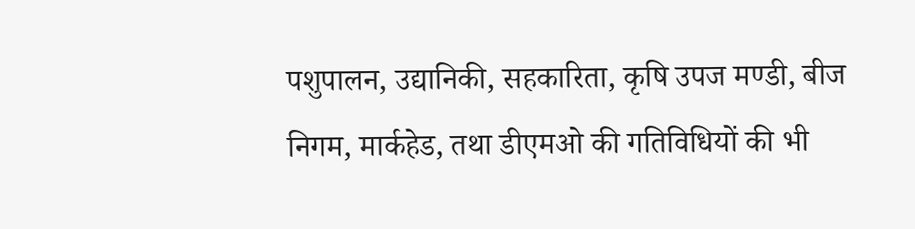पशुपालन, उद्यानिकी, सहकारिता, कृषि उपज मण्डी, बीज निगम, मार्कहेड, तथा डीएमओ की गतिविधियों की भी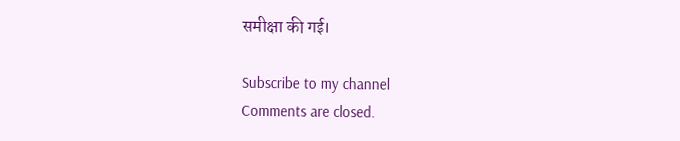समीक्षा की गई।

Subscribe to my channel
Comments are closed.